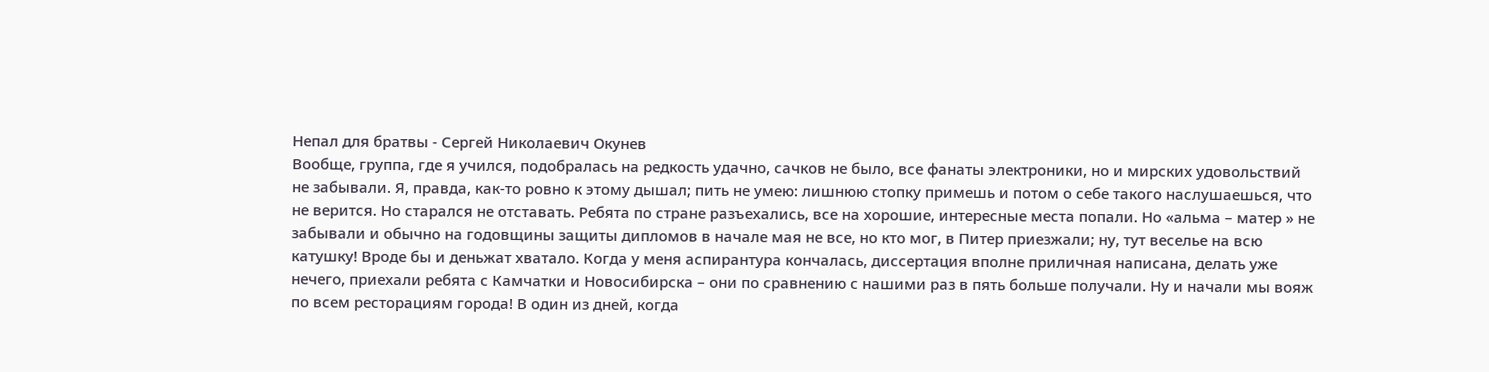Непал для братвы - Сергей Николаевич Окунев
Вообще, группа, где я учился, подобралась на редкость удачно, сачков не было, все фанаты электроники, но и мирских удовольствий не забывали. Я, правда, как-то ровно к этому дышал; пить не умею: лишнюю стопку примешь и потом о себе такого наслушаешься, что не верится. Но старался не отставать. Ребята по стране разъехались, все на хорошие, интересные места попали. Но «альма – матер » не забывали и обычно на годовщины защиты дипломов в начале мая не все, но кто мог, в Питер приезжали; ну, тут веселье на всю катушку! Вроде бы и деньжат хватало. Когда у меня аспирантура кончалась, диссертация вполне приличная написана, делать уже нечего, приехали ребята с Камчатки и Новосибирска – они по сравнению с нашими раз в пять больше получали. Ну и начали мы вояж по всем ресторациям города! В один из дней, когда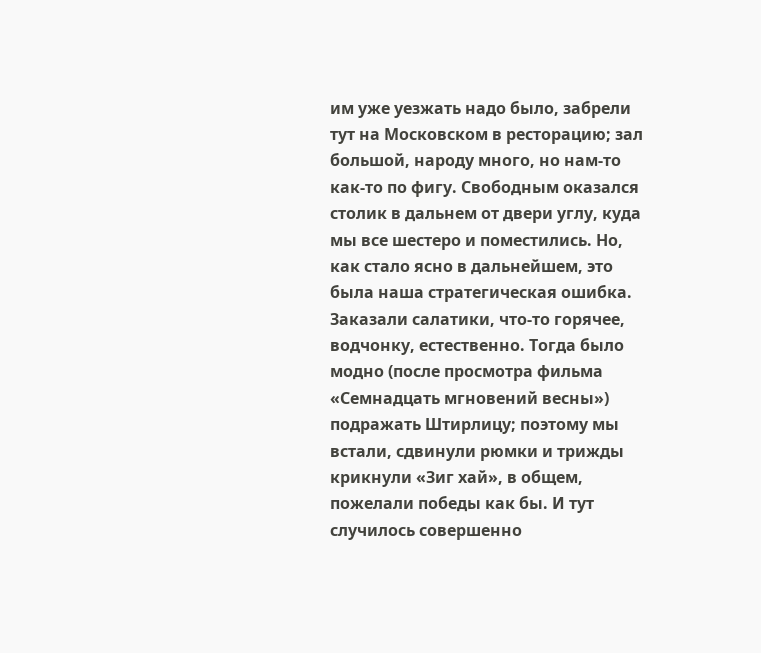им уже уезжать надо было, забрели тут на Московском в ресторацию; зал большой, народу много, но нам-то как-то по фигу. Свободным оказался столик в дальнем от двери углу, куда мы все шестеро и поместились. Но, как стало ясно в дальнейшем, это была наша стратегическая ошибка. Заказали салатики, что-то горячее, водчонку, естественно. Тогда было модно (после просмотра фильма «Семнадцать мгновений весны») подражать Штирлицу; поэтому мы встали, сдвинули рюмки и трижды крикнули «Зиг хай», в общем, пожелали победы как бы. И тут случилось совершенно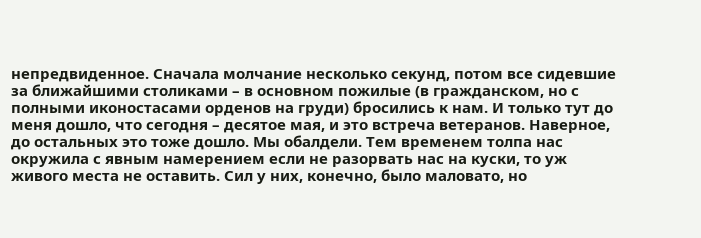непредвиденное. Сначала молчание несколько секунд, потом все сидевшие за ближайшими столиками – в основном пожилые (в гражданском, но с полными иконостасами орденов на груди) бросились к нам. И только тут до меня дошло, что сегодня – десятое мая, и это встреча ветеранов. Наверное, до остальных это тоже дошло. Мы обалдели. Тем временем толпа нас окружила с явным намерением если не разорвать нас на куски, то уж живого места не оставить. Сил у них, конечно, было маловато, но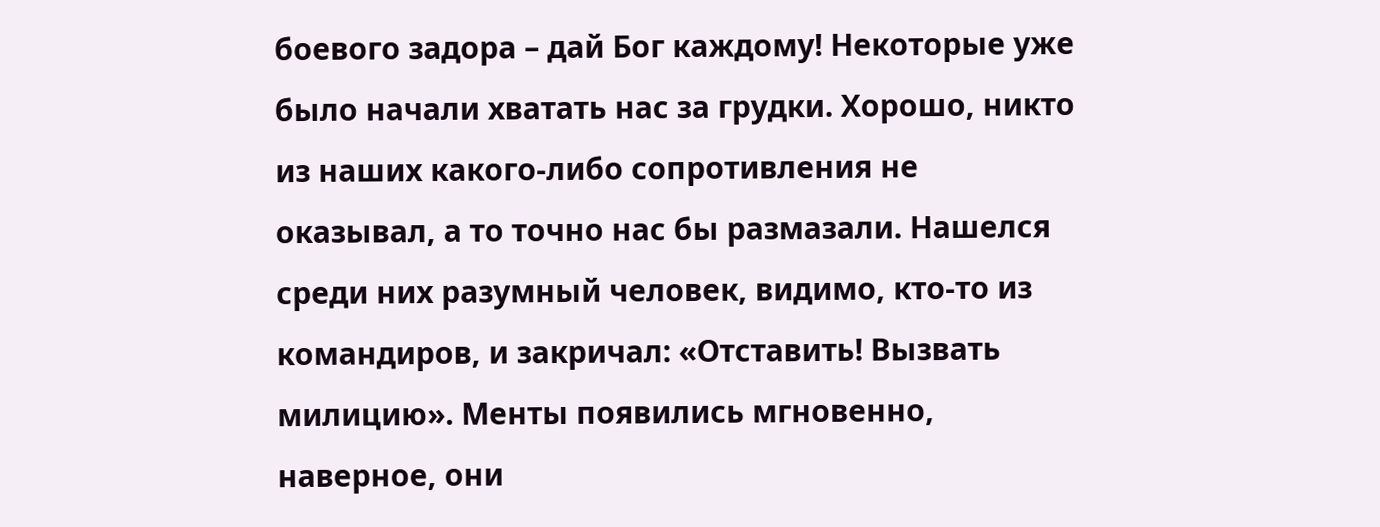боевого задора – дай Бог каждому! Некоторые уже было начали хватать нас за грудки. Хорошо, никто из наших какого-либо сопротивления не оказывал, а то точно нас бы размазали. Нашелся среди них разумный человек, видимо, кто-то из командиров, и закричал: «Отставить! Вызвать милицию». Менты появились мгновенно, наверное, они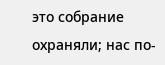это собрание охраняли; нас по-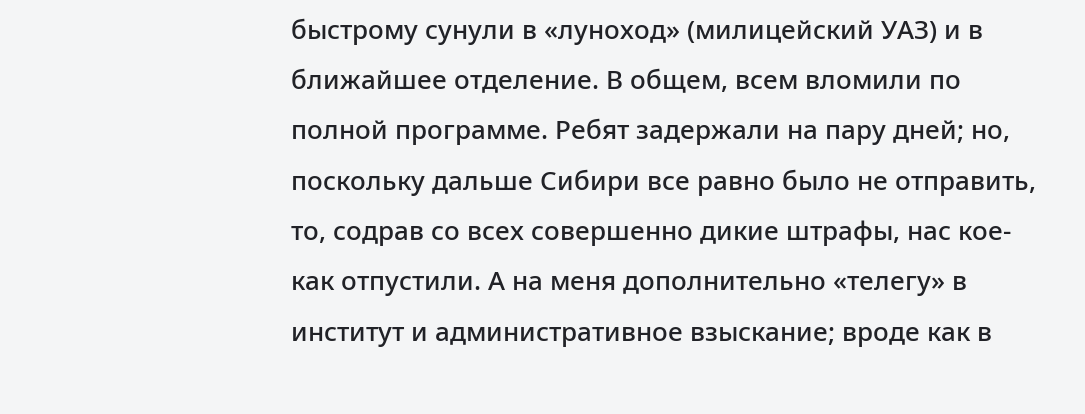быстрому сунули в «луноход» (милицейский УАЗ) и в ближайшее отделение. В общем, всем вломили по полной программе. Ребят задержали на пару дней; но, поскольку дальше Сибири все равно было не отправить, то, содрав со всех совершенно дикие штрафы, нас кое-как отпустили. А на меня дополнительно «телегу» в институт и административное взыскание; вроде как в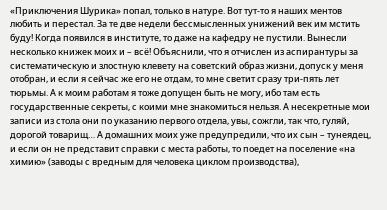«Приключения Шурика» попал, только в натуре. Вот тут-то я наших ментов любить и перестал. За те две недели бессмысленных унижений век им мстить буду! Когда появился в институте, то даже на кафедру не пустили. Вынесли несколько книжек моих и – всё! Объяснили, что я отчислен из аспирантуры за систематическую и злостную клевету на советский образ жизни, допуск у меня отобран, и если я сейчас же его не отдам, то мне светит сразу три-пять лет тюрьмы. А к моим работам я тоже допущен быть не могу, ибо там есть государственные секреты, с коими мне знакомиться нельзя. А несекретные мои записи из стола они по указанию первого отдела, увы, сожгли, так что, гуляй, дорогой товарищ… А домашних моих уже предупредили, что их сын – тунеядец, и если он не представит справки с места работы, то поедет на поселение «на химию» (заводы с вредным для человека циклом производства),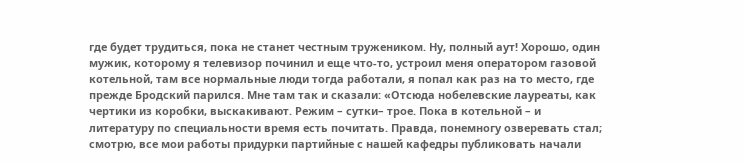где будет трудиться, пока не станет честным тружеником. Ну, полный аут! Хорошо, один мужик, которому я телевизор починил и еще что-то, устроил меня оператором газовой котельной, там все нормальные люди тогда работали, я попал как раз на то место, где прежде Бродский парился. Мне там так и сказали: «Отсюда нобелевские лауреаты, как чертики из коробки, выскакивают. Режим – сутки– трое. Пока в котельной – и литературу по специальности время есть почитать. Правда, понемногу озверевать стал; смотрю, все мои работы придурки партийные с нашей кафедры публиковать начали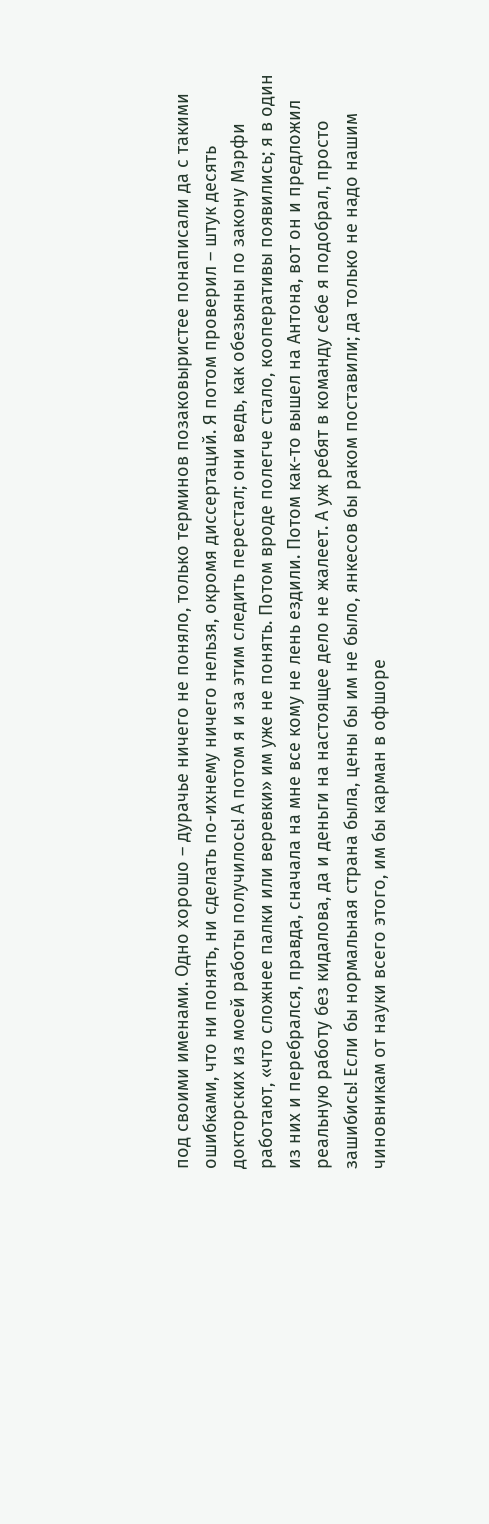под своими именами. Одно хорошо – дурачье ничего не поняло, только терминов позаковыристее понаписали да с такими ошибками, что ни понять, ни сделать по-ихнему ничего нельзя, окромя диссертаций. Я потом проверил – штук десять докторских из моей работы получилось! А потом я и за этим следить перестал; они ведь, как обезьяны по закону Мэрфи работают, «что сложнее палки или веревки» им уже не понять. Потом вроде полегче стало, кооперативы появились; я в один из них и перебрался, правда, сначала на мне все кому не лень ездили. Потом как-то вышел на Антона, вот он и предложил реальную работу без кидалова, да и деньги на настоящее дело не жалеет. А уж ребят в команду себе я подобрал, просто зашибись! Если бы нормальная страна была, цены бы им не было, янкесов бы раком поставили; да только не надо нашим чиновникам от науки всего этого, им бы карман в офшоре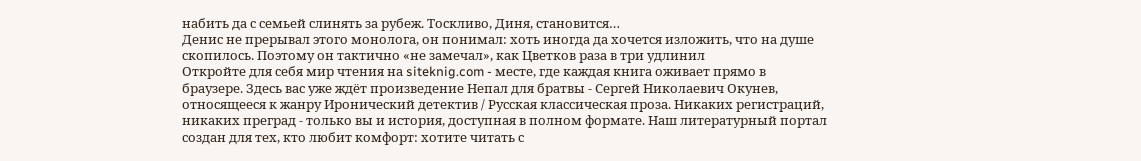набить да с семьей слинять за рубеж. Тоскливо, Диня, становится…
Денис не прерывал этого монолога, он понимал: хоть иногда да хочется изложить, что на душе скопилось. Поэтому он тактично «не замечал», как Цветков раза в три удлинил
Откройте для себя мир чтения на siteknig.com - месте, где каждая книга оживает прямо в браузере. Здесь вас уже ждёт произведение Непал для братвы - Сергей Николаевич Окунев, относящееся к жанру Иронический детектив / Русская классическая проза. Никаких регистраций, никаких преград - только вы и история, доступная в полном формате. Наш литературный портал создан для тех, кто любит комфорт: хотите читать с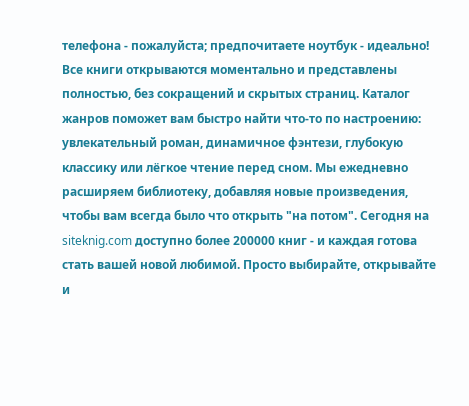телефона - пожалуйста; предпочитаете ноутбук - идеально! Все книги открываются моментально и представлены полностью, без сокращений и скрытых страниц. Каталог жанров поможет вам быстро найти что-то по настроению: увлекательный роман, динамичное фэнтези, глубокую классику или лёгкое чтение перед сном. Мы ежедневно расширяем библиотеку, добавляя новые произведения, чтобы вам всегда было что открыть "на потом". Сегодня на siteknig.com доступно более 200000 книг - и каждая готова стать вашей новой любимой. Просто выбирайте, открывайте и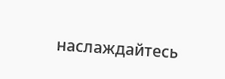наслаждайтесь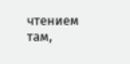чтением там,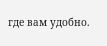где вам удобно.